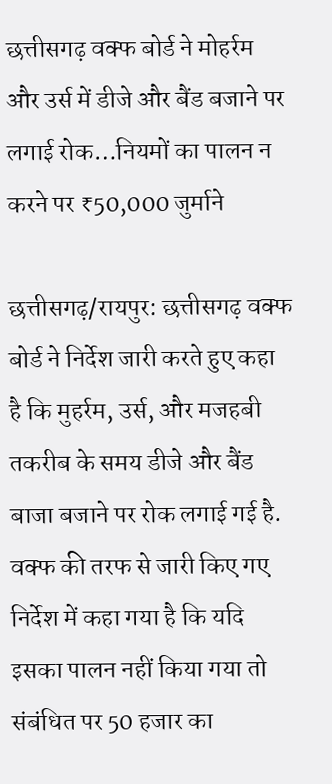छत्तीसगढ़ वक्फ बोर्ड ने मोहर्रम और उर्स में डीजे और बैंड बजाने पर लगाई रोक…नियमों का पालन न करने पर ₹50,000 जुर्माने

छत्तीसगढ़/रायपुर: छत्तीसगढ़ वक्फ बोर्ड ने निर्देश जारी करते हुए कहा है कि मुहर्रम, उर्स, और मजहबी तकरीब के समय डीजे और बैंड बाजा बजाने पर रोक लगाई गई है. वक्फ की तरफ से जारी किए गए निर्देश में कहा गया है कि यदि इसका पालन नहीं किया गया तो संबंधित पर 50 हजार का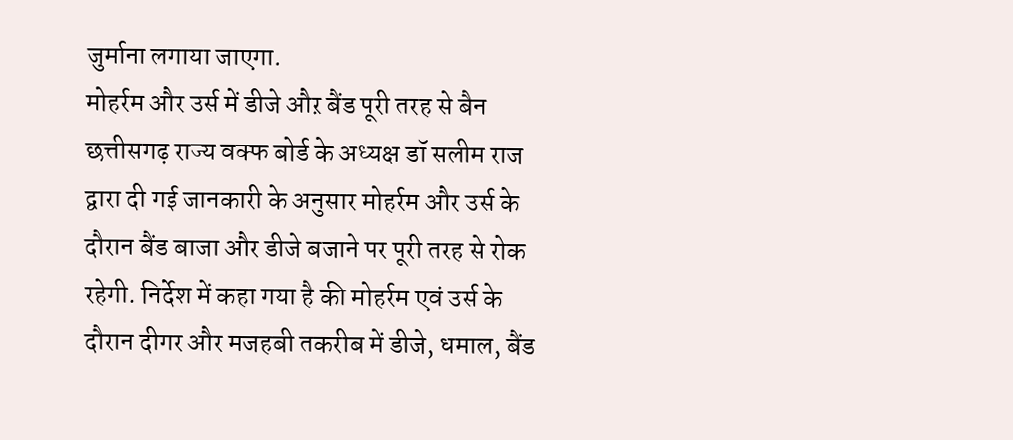जुर्माना लगाया जाएगा.
मोहर्रम और उर्स में डीजे औऱ बैंड पूरी तरह से बैन
छत्तीसगढ़ राज्य वक्फ बोर्ड के अध्यक्ष डॉ सलीम राज द्वारा दी गई जानकारी के अनुसार मोहर्रम और उर्स के दौरान बैंड बाजा और डीजे बजाने पर पूरी तरह से रोक रहेगी. निर्देश में कहा गया है की मोहर्रम एवं उर्स के दौरान दीगर और मजहबी तकरीब में डीजे, धमाल, बैंड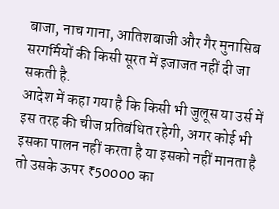बाजा, नाच गाना, आतिशबाजी और गैर मुनासिब सरगर्मियों की किसी सूरत में इजाजत नहीं दी जा सकती है.
आदेश में कहा गया है कि किसी भी जुलूस या उर्स में इस तरह की चीज प्रतिबंधित रहेगी, अगर कोई भी इसका पालन नहीं करता है या इसको नहीं मानता है तो उसके ऊपर ₹50000 का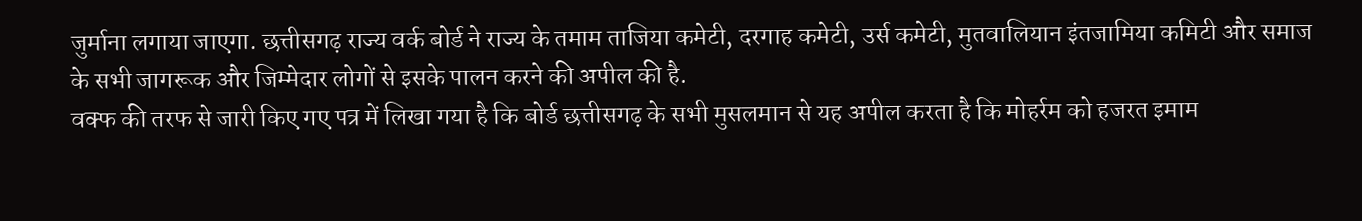जुर्माना लगाया जाएगा. छत्तीसगढ़ राज्य वर्क बोर्ड ने राज्य के तमाम ताजिया कमेटी, दरगाह कमेटी, उर्स कमेटी, मुतवालियान इंतजामिया कमिटी और समाज के सभी जागरूक और जिम्मेदार लोगों से इसके पालन करने की अपील की है.
वक्फ की तरफ से जारी किए गए पत्र में लिखा गया है कि बोर्ड छत्तीसगढ़ के सभी मुसलमान से यह अपील करता है कि मोहर्रम को हजरत इमाम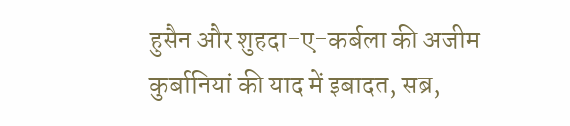हुसैन और शुहदा-ए-कर्बला की अजीम कुर्बानियां की याद में इबादत, सब्र,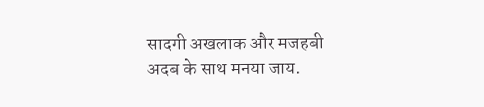सादगी अखलाक और मजहबी अदब के साथ मनया जाय.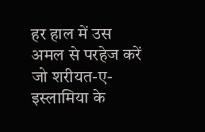हर हाल में उस अमल से परहेज करें जो शरीयत-ए-इस्लामिया के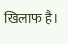खिलाफ है।